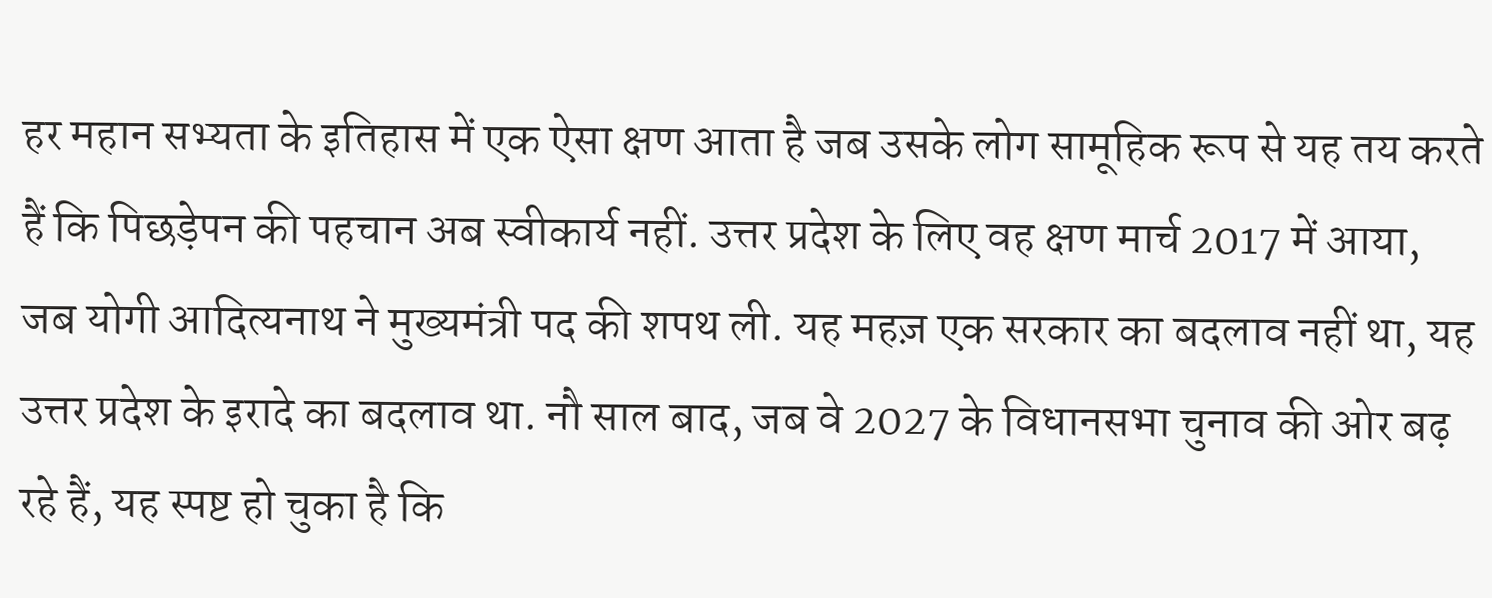हर महान सभ्यता के इतिहास में एक ऐसा क्षण आता है जब उसके लोग सामूहिक रूप से यह तय करते हैं कि पिछड़ेपन की पहचान अब स्वीकार्य नहीं. उत्तर प्रदेश के लिए वह क्षण मार्च 2017 में आया, जब योगी आदित्यनाथ ने मुख्यमंत्री पद की शपथ ली. यह महज़ एक सरकार का बदलाव नहीं था, यह उत्तर प्रदेश के इरादे का बदलाव था. नौ साल बाद, जब वे 2027 के विधानसभा चुनाव की ओर बढ़ रहे हैं, यह स्पष्ट हो चुका है कि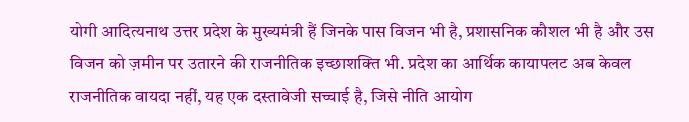योगी आदित्यनाथ उत्तर प्रदेश के मुख्यमंत्री हैं जिनके पास विजन भी है, प्रशासनिक कौशल भी है और उस विजन को ज़मीन पर उतारने की राजनीतिक इच्छाशक्ति भी. प्रदेश का आर्थिक कायापलट अब केवल राजनीतिक वायदा नहीं, यह एक दस्तावेजी सच्चाई है, जिसे नीति आयोग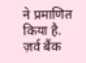ने प्रमाणित किया है. ज़र्व बैंक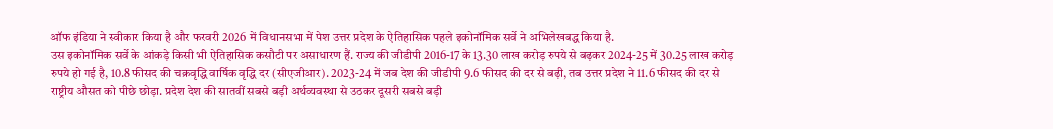ऑफ इंडिया ने स्वीकार किया है और फरवरी 2026 में विधानसभा में पेश उत्तर प्रदेश के ऐतिहासिक पहले इकोनॉमिक सर्वे ने अभिलेखबद्ध किया है.
उस इकोनॉमिक सर्वे के आंकड़े किसी भी ऐतिहासिक कसौटी पर असाधारण हैं. राज्य की जीडीपी 2016-17 के 13.30 लाख करोड़ रुपये से बढ़कर 2024-25 में 30.25 लाख करोड़ रुपये हो गई है, 10.8 फीसद की चक्रवृद्धि वार्षिक वृद्धि दर (सीएजीआर). 2023-24 में जब देश की जीडीपी 9.6 फीसद की दर से बढ़ी, तब उत्तर प्रदेश ने 11.6 फीसद की दर से राष्ट्रीय औसत को पीछे छोड़ा. प्रदेश देश की सातवीं सबसे बड़ी अर्थव्यवस्था से उठकर दूसरी सबसे बड़ी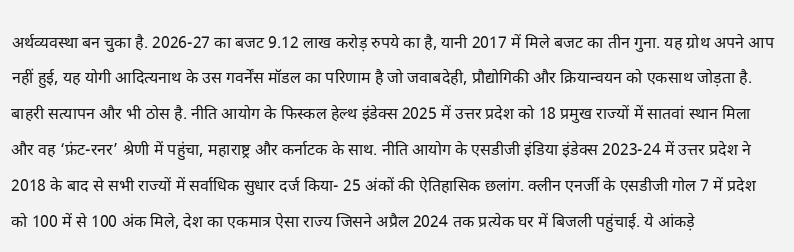अर्थव्यवस्था बन चुका है. 2026-27 का बजट 9.12 लाख करोड़ रुपये का है, यानी 2017 में मिले बजट का तीन गुना. यह ग्रोथ अपने आप नहीं हुई, यह योगी आदित्यनाथ के उस गवर्नेंस मॉडल का परिणाम है जो जवाबदेही, प्रौद्योगिकी और क्रियान्वयन को एकसाथ जोड़ता है.
बाहरी सत्यापन और भी ठोस है. नीति आयोग के फिस्कल हेल्थ इंडेक्स 2025 में उत्तर प्रदेश को 18 प्रमुख राज्यों में सातवां स्थान मिला और वह ‘फ्रंट-रनर’ श्रेणी में पहुंचा, महाराष्ट्र और कर्नाटक के साथ. नीति आयोग के एसडीजी इंडिया इंडेक्स 2023-24 में उत्तर प्रदेश ने 2018 के बाद से सभी राज्यों में सर्वाधिक सुधार दर्ज किया- 25 अंकों की ऐतिहासिक छलांग. क्लीन एनर्जी के एसडीजी गोल 7 में प्रदेश को 100 में से 100 अंक मिले, देश का एकमात्र ऐसा राज्य जिसने अप्रैल 2024 तक प्रत्येक घर में बिजली पहुंचाई. ये आंकड़े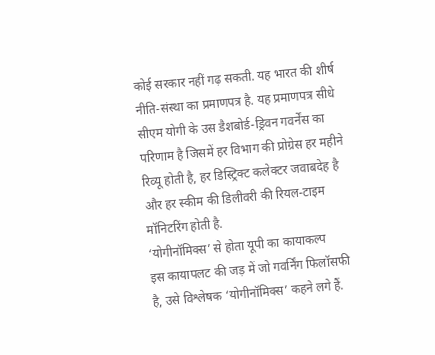कोई सरकार नहीं गढ़ सकती. यह भारत की शीर्ष नीति-संस्था का प्रमाणपत्र है. यह प्रमाणपत्र सीधे सीएम योगी के उस डैशबोर्ड-ड्रिवन गवर्नेंस का परिणाम है जिसमें हर विभाग की प्रोग्रेस हर महीने रिव्यू होती है, हर डिस्ट्रिक्ट कलेक्टर जवाबदेह है और हर स्कीम की डिलीवरी की रियल-टाइम मॉनिटरिंग होती है.
‘योगीनॉमिक्स’ से होता यूपी का कायाकल्प
इस कायापलट की जड़ में जो गवर्निंग फिलॉसफी है, उसे विश्लेषक ‘योगीनॉमिक्स’ कहने लगे हैं.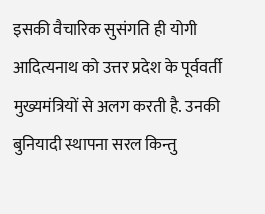इसकी वैचारिक सुसंगति ही योगी आदित्यनाथ को उत्तर प्रदेश के पूर्ववर्ती मुख्यमंत्रियों से अलग करती है. उनकी बुनियादी स्थापना सरल किन्तु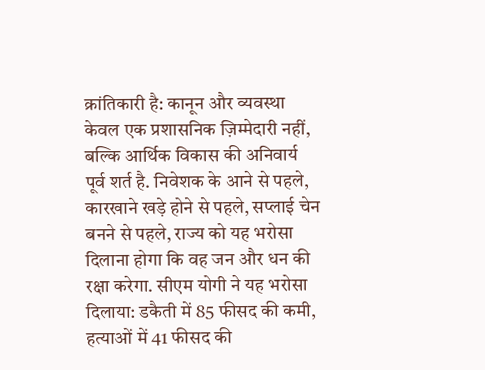क्रांतिकारी है: कानून और व्यवस्था केवल एक प्रशासनिक ज़िम्मेदारी नहीं, बल्कि आर्थिक विकास की अनिवार्य पूर्व शर्त है. निवेशक के आने से पहले, कारखाने खड़े होने से पहले, सप्लाई चेन बनने से पहले, राज्य को यह भरोसा दिलाना होगा कि वह जन और धन की रक्षा करेगा. सीएम योगी ने यह भरोसा दिलाया: डकैती में 85 फीसद की कमी, हत्याओं में 41 फीसद की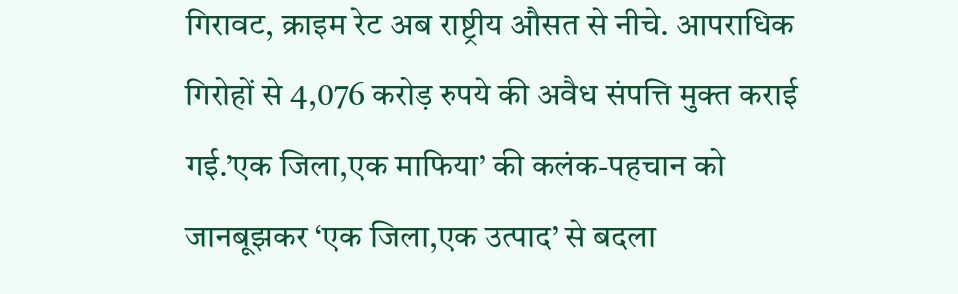गिरावट, क्राइम रेट अब राष्ट्रीय औसत से नीचे. आपराधिक गिरोहों से 4,076 करोड़ रुपये की अवैध संपत्ति मुक्त कराई गई.’एक जिला,एक माफिया’ की कलंक-पहचान को जानबूझकर ‘एक जिला,एक उत्पाद’ से बदला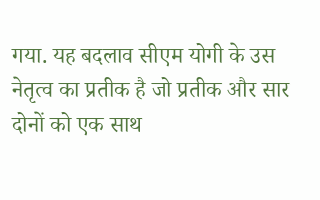गया. यह बदलाव सीएम योगी के उस नेतृत्व का प्रतीक है जो प्रतीक और सार दोनों को एक साथ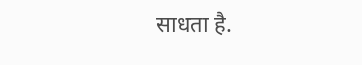साधता है.